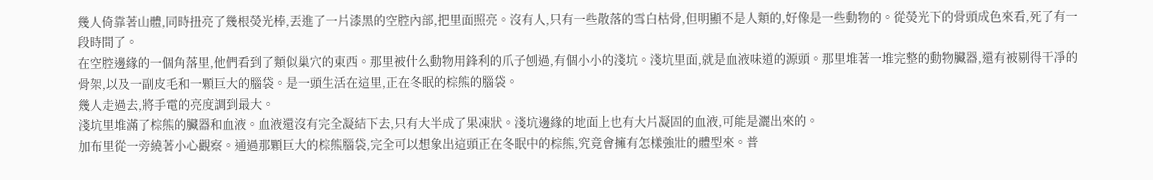幾人倚靠著山體,同時扭亮了幾根熒光棒,丟進了一片漆黑的空腔內部,把里面照亮。沒有人,只有一些散落的雪白枯骨,但明顯不是人類的,好像是一些動物的。從熒光下的骨頭成色來看,死了有一段時間了。
在空腔邊緣的一個角落里,他們看到了類似巢穴的東西。那里被什么動物用鋒利的爪子刨過,有個小小的淺坑。淺坑里面,就是血液味道的源頭。那里堆著一堆完整的動物臟器,還有被剔得干凈的骨架,以及一副皮毛和一顆巨大的腦袋。是一頭生活在這里,正在冬眠的棕熊的腦袋。
幾人走過去,將手電的亮度調到最大。
淺坑里堆滿了棕熊的臟器和血液。血液還沒有完全凝結下去,只有大半成了果凍狀。淺坑邊緣的地面上也有大片凝固的血液,可能是灑出來的。
加布里從一旁繞著小心觀察。通過那顆巨大的棕熊腦袋,完全可以想象出這頭正在冬眠中的棕熊,究竟會擁有怎樣強壯的體型來。普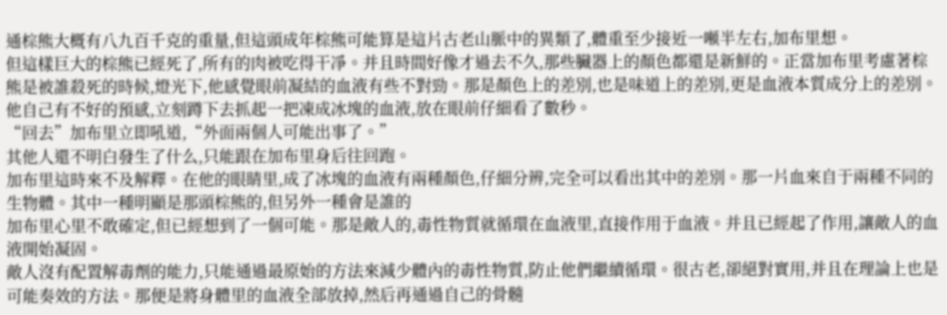通棕熊大概有八九百千克的重量,但這頭成年棕熊可能算是這片古老山脈中的異類了,體重至少接近一噸半左右,加布里想。
但這樣巨大的棕熊已經死了,所有的肉被吃得干凈。并且時間好像才過去不久,那些臟器上的顏色都還是新鮮的。正當加布里考慮著棕熊是被誰殺死的時候,燈光下,他感覺眼前凝結的血液有些不對勁。那是顏色上的差別,也是味道上的差別,更是血液本質成分上的差別。
他自己有不好的預感,立刻蹲下去抓起一把凍成冰塊的血液,放在眼前仔細看了數秒。
“回去”加布里立即吼道,“外面兩個人可能出事了。”
其他人還不明白發生了什么,只能跟在加布里身后往回跑。
加布里這時來不及解釋。在他的眼睛里,成了冰塊的血液有兩種顏色,仔細分辨,完全可以看出其中的差別。那一片血來自于兩種不同的生物體。其中一種明顯是那頭棕熊的,但另外一種會是誰的
加布里心里不敢確定,但已經想到了一個可能。那是敵人的,毒性物質就循環在血液里,直接作用于血液。并且已經起了作用,讓敵人的血液開始凝固。
敵人沒有配置解毒劑的能力,只能通過最原始的方法來減少體內的毒性物質,防止他們繼續循環。很古老,卻絕對實用,并且在理論上也是可能奏效的方法。那便是將身體里的血液全部放掉,然后再通過自己的骨髓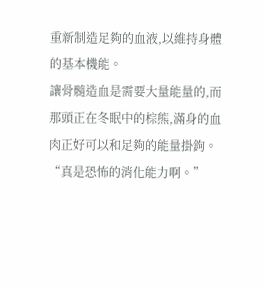重新制造足夠的血液,以維持身體的基本機能。
讓骨髓造血是需要大量能量的,而那頭正在冬眠中的棕熊,滿身的血肉正好可以和足夠的能量掛鉤。
“真是恐怖的消化能力啊。”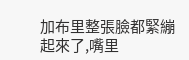加布里整張臉都緊繃起來了,嘴里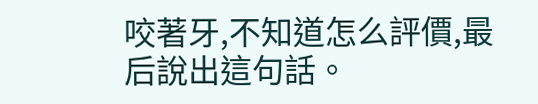咬著牙,不知道怎么評價,最后說出這句話。